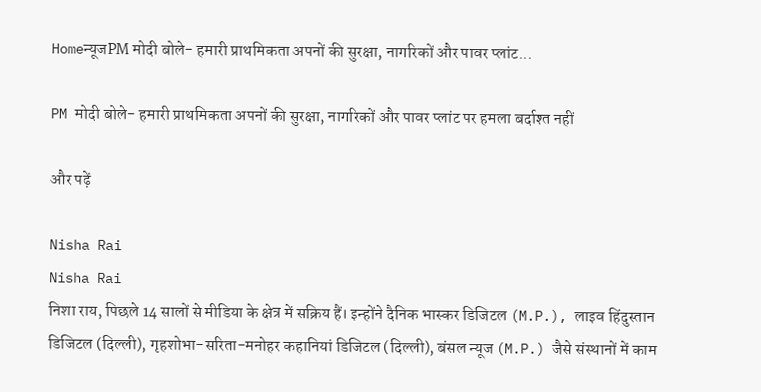Homeन्यूजPM मोदी बोले- हमारी प्राथमिकता अपनों की सुरक्षा, नागरिकों और पावर प्लांट...

PM मोदी बोले- हमारी प्राथमिकता अपनों की सुरक्षा, नागरिकों और पावर प्लांट पर हमला बर्दाश्त नहीं

और पढ़ें

Nisha Rai
Nisha Rai
निशा राय, पिछले 14 सालों से मीडिया के क्षेत्र में सक्रिय हैं। इन्होंने दैनिक भास्कर डिजिटल (M.P.), लाइव हिंदुस्तान डिजिटल (दिल्ली), गृहशोभा-सरिता-मनोहर कहानियां डिजिटल (दिल्ली), बंसल न्यूज (M.P.) जैसे संस्थानों में काम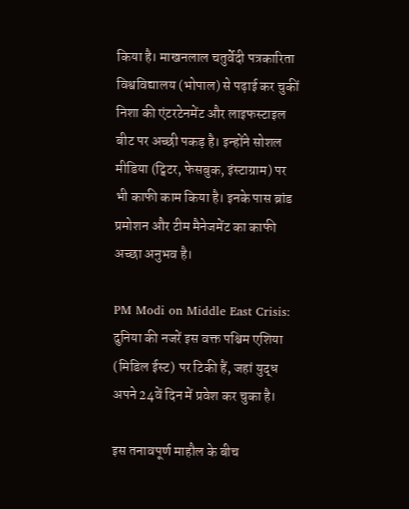किया है। माखनलाल चतुर्वेदी पत्रकारिता विश्वविद्यालय (भोपाल) से पढ़ाई कर चुकीं निशा की एंटरटेनमेंट और लाइफस्टाइल बीट पर अच्छी पकड़ है। इन्होंने सोशल मीडिया (ट्विटर, फेसबुक, इंस्टाग्राम) पर भी काफी काम किया है। इनके पास ब्रांड प्रमोशन और टीम मैनेजमेंट का काफी अच्छा अनुभव है।

PM Modi on Middle East Crisis: दुनिया की नजरें इस वक्त पश्चिम एशिया (मिडिल ईस्ट) पर टिकी हैं, जहां युद्ध अपने 24वें दिन में प्रवेश कर चुका है।

इस तनावपूर्ण माहौल के बीच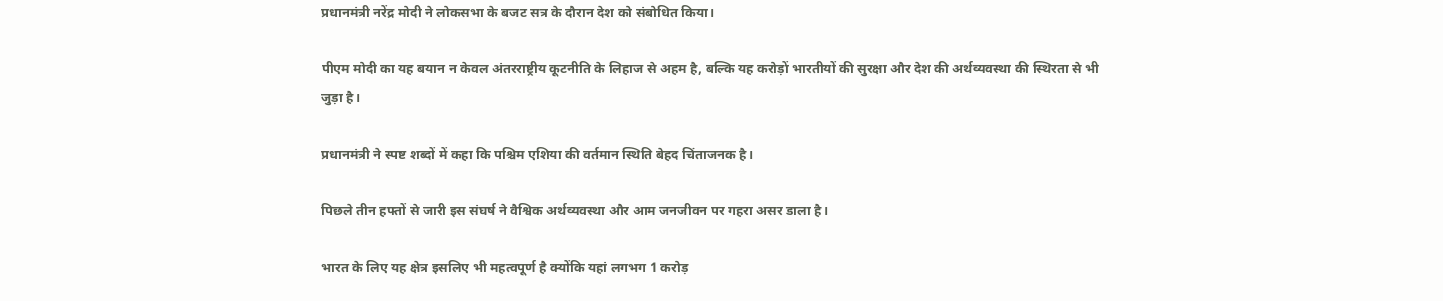प्रधानमंत्री नरेंद्र मोदी ने लोकसभा के बजट सत्र के दौरान देश को संबोधित किया।

पीएम मोदी का यह बयान न केवल अंतरराष्ट्रीय कूटनीति के लिहाज से अहम है, बल्कि यह करोड़ों भारतीयों की सुरक्षा और देश की अर्थव्यवस्था की स्थिरता से भी जुड़ा है।

प्रधानमंत्री ने स्पष्ट शब्दों में कहा कि पश्चिम एशिया की वर्तमान स्थिति बेहद चिंताजनक है।

पिछले तीन हफ्तों से जारी इस संघर्ष ने वैश्विक अर्थव्यवस्था और आम जनजीवन पर गहरा असर डाला है।

भारत के लिए यह क्षेत्र इसलिए भी महत्वपूर्ण है क्योंकि यहां लगभग 1 करोड़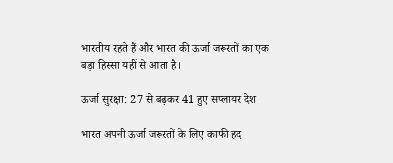भारतीय रहते हैं और भारत की ऊर्जा जरूरतों का एक बड़ा हिस्सा यहीं से आता है।

ऊर्जा सुरक्षा: 27 से बढ़कर 41 हुए सप्लायर देश

भारत अपनी ऊर्जा जरूरतों के लिए काफी हद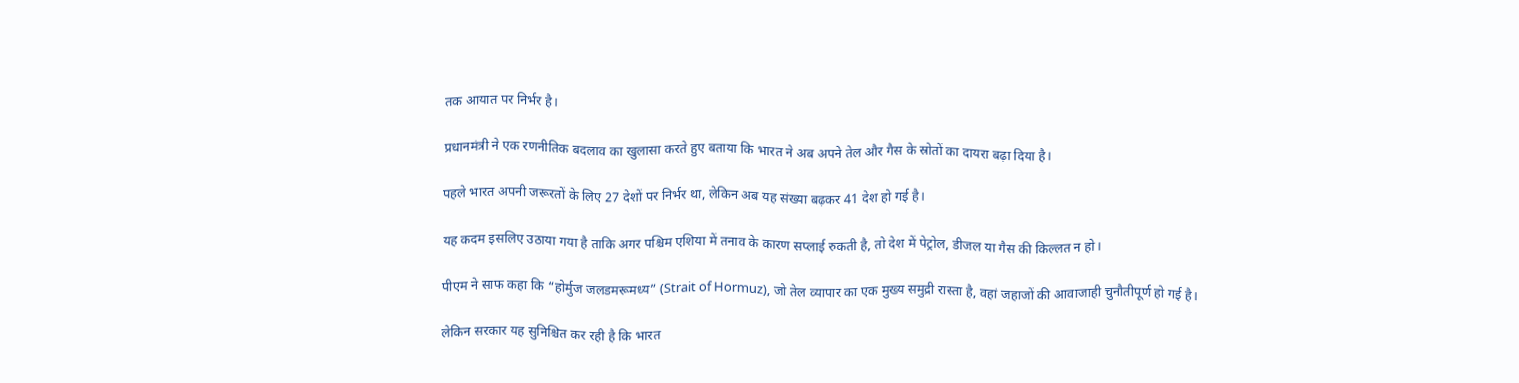तक आयात पर निर्भर है।

प्रधानमंत्री ने एक रणनीतिक बदलाव का खुलासा करते हुए बताया कि भारत ने अब अपने तेल और गैस के स्रोतों का दायरा बढ़ा दिया है।

पहले भारत अपनी जरूरतों के लिए 27 देशों पर निर्भर था, लेकिन अब यह संख्या बढ़कर 41 देश हो गई है।

यह कदम इसलिए उठाया गया है ताकि अगर पश्चिम एशिया में तनाव के कारण सप्लाई रुकती है, तो देश में पेट्रोल, डीजल या गैस की किल्लत न हो।

पीएम ने साफ कहा कि “होर्मुज जलडमरूमध्य” (Strait of Hormuz), जो तेल व्यापार का एक मुख्य समुद्री रास्ता है, वहां जहाजों की आवाजाही चुनौतीपूर्ण हो गई है।

लेकिन सरकार यह सुनिश्चित कर रही है कि भारत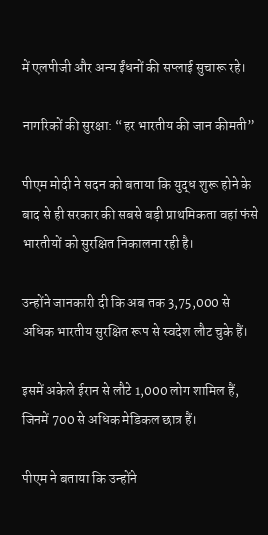में एलपीजी और अन्य ईंधनों की सप्लाई सुचारू रहे।

नागरिकों की सुरक्षा: “हर भारतीय की जान कीमती”

पीएम मोदी ने सदन को बताया कि युद्ध शुरू होने के बाद से ही सरकार की सबसे बड़ी प्राथमिकता वहां फंसे भारतीयों को सुरक्षित निकालना रही है।

उन्होंने जानकारी दी कि अब तक 3,75,000 से अधिक भारतीय सुरक्षित रूप से स्वदेश लौट चुके हैं।

इसमें अकेले ईरान से लौटे 1,000 लोग शामिल हैं, जिनमें 700 से अधिक मेडिकल छात्र हैं।

पीएम ने बताया कि उन्होंने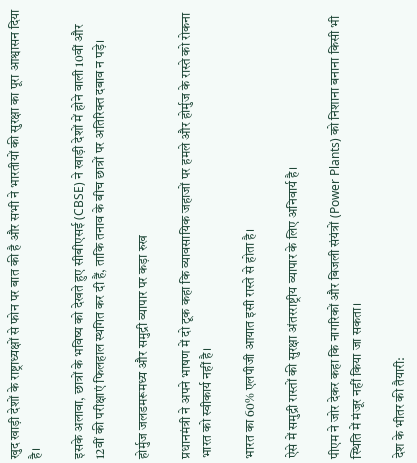खुद खाड़ी देशों के राष्ट्राध्यक्षों से फोन पर बात की है और सभी ने भारतीयों की सुरक्षा का पूरा आश्वासन दिया है।

इसके अलावा, छात्रों के भविष्य को देखते हुए सीबीएसई (CBSE) ने खाड़ी देशों में होने वाली 10वीं और 12वीं की परीक्षाएं फिलहाल स्थगित कर दी हैं, ताकि तनाव के बीच छात्रों पर अतिरिक्त दबाव न पड़े।

होर्मुज जलडमरूमध्य और समुद्री व्यापार पर कड़ा रुख

प्रधानमंत्री ने अपने भाषण में दो टूक कहा कि व्यावसायिक जहाजों पर हमले और होर्मुज के रास्ते को रोकना भारत को स्वीकार्य नहीं है।

भारत का 60% एलपीजी आयात इसी रास्ते से होता है।

ऐसे में समुद्री रास्तों की सुरक्षा अंतरराष्ट्रीय व्यापार के लिए अनिवार्य है।

पीएम ने जोर देकर कहा कि नागरिकों और बिजली संयंत्रों (Power Plants) को निशाना बनाना किसी भी स्थिति में मंजूर नहीं किया जा सकता।

देश के भीतर की तैयारी: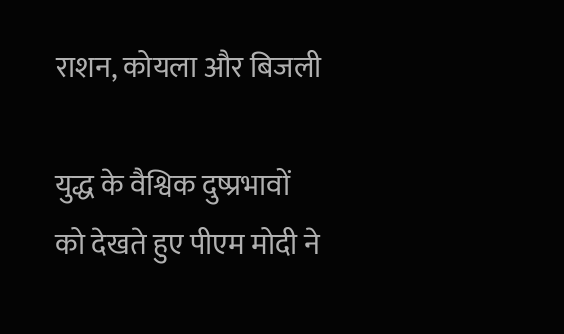राशन, कोयला और बिजली

युद्ध के वैश्विक दुष्प्रभावों को देखते हुए पीएम मोदी ने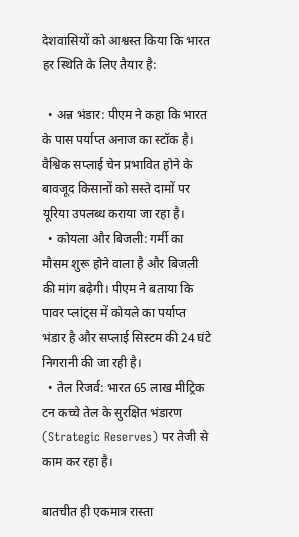देशवासियों को आश्वस्त किया कि भारत हर स्थिति के लिए तैयार है:

  • अन्न भंडार: पीएम ने कहा कि भारत के पास पर्याप्त अनाज का स्टॉक है। वैश्विक सप्लाई चेन प्रभावित होने के बावजूद किसानों को सस्ते दामों पर यूरिया उपलब्ध कराया जा रहा है।
  • कोयला और बिजली: गर्मी का मौसम शुरू होने वाला है और बिजली की मांग बढ़ेगी। पीएम ने बताया कि पावर प्लांट्स में कोयले का पर्याप्त भंडार है और सप्लाई सिस्टम की 24 घंटे निगरानी की जा रही है।
  • तेल रिजर्व: भारत 65 लाख मीट्रिक टन कच्चे तेल के सुरक्षित भंडारण (Strategic Reserves) पर तेजी से काम कर रहा है।

बातचीत ही एकमात्र रास्ता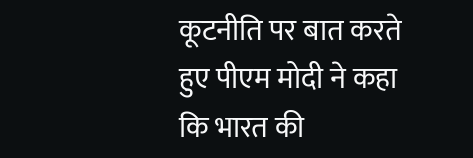कूटनीति पर बात करते हुए पीएम मोदी ने कहा कि भारत की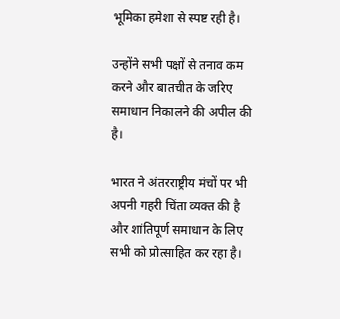भूमिका हमेशा से स्पष्ट रही है।

उन्होंने सभी पक्षों से तनाव कम करने और बातचीत के जरिए समाधान निकालने की अपील की है।

भारत ने अंतरराष्ट्रीय मंचों पर भी अपनी गहरी चिंता व्यक्त की है और शांतिपूर्ण समाधान के लिए सभी को प्रोत्साहित कर रहा है।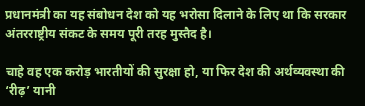प्रधानमंत्री का यह संबोधन देश को यह भरोसा दिलाने के लिए था कि सरकार अंतरराष्ट्रीय संकट के समय पूरी तरह मुस्तैद है।

चाहे वह एक करोड़ भारतीयों की सुरक्षा हो, या फिर देश की अर्थव्यवस्था की ‘रीढ़’ यानी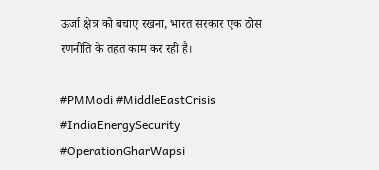ऊर्जा क्षेत्र को बचाए रखना, भारत सरकार एक ठोस रणनीति के तहत काम कर रही है।

#PMModi #MiddleEastCrisis #IndiaEnergySecurity #OperationGharWapsi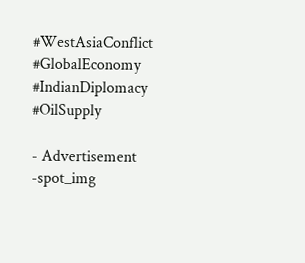#WestAsiaConflict #GlobalEconomy #IndianDiplomacy #OilSupply

- Advertisement -spot_img